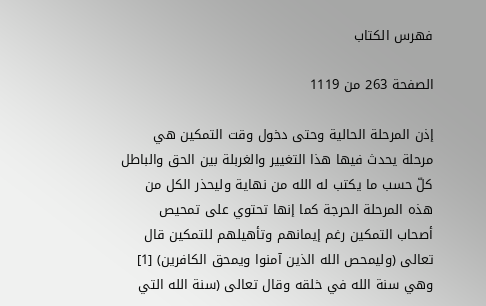فهرس الكتاب

الصفحة 263 من 1119

إذن المرحلة الحالية وحتى دخول وقت التمكين هي مرحلة يحدث فيها هذا التغيير والغربلة بين الحق والباطل كلّ حسب ما يكتب له الله من نهاية وليحذر الكل من هذه المرحلة الحرجة كما إنها تحتوي على تمحيص أصحاب التمكين رغم إيمانهم وتأهيلهم للتمكين قال تعالى (وليمحص الله الذين آمنوا ويمحق الكافرين) [1] وهي سنة الله في خلقه وقال تعالى (سنة الله التي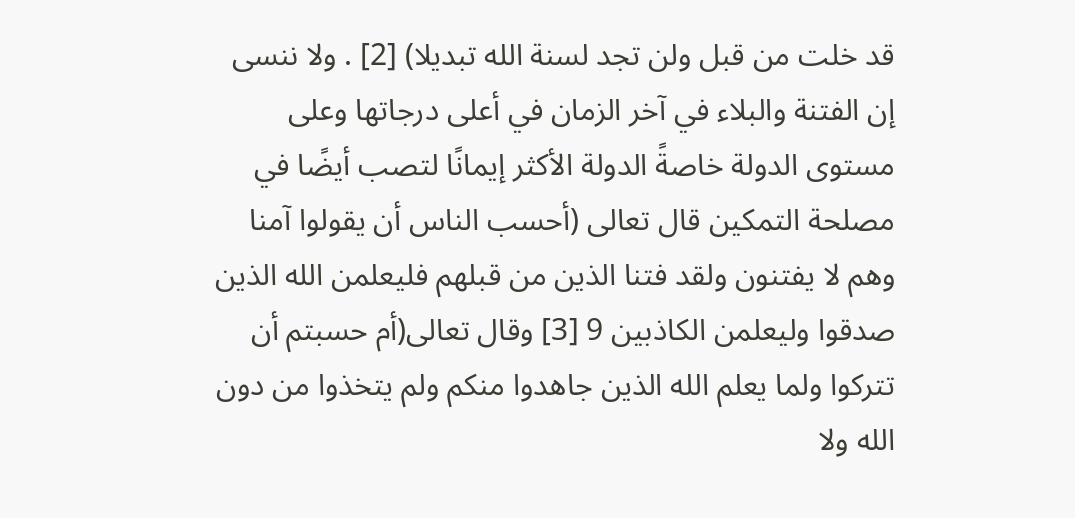قد خلت من قبل ولن تجد لسنة الله تبديلا) [2] . ولا ننسى إن الفتنة والبلاء في آخر الزمان في أعلى درجاتها وعلى مستوى الدولة خاصةً الدولة الأكثر إيمانًا لتصب أيضًا في مصلحة التمكين قال تعالى (أحسب الناس أن يقولوا آمنا وهم لا يفتنون ولقد فتنا الذين من قبلهم فليعلمن الله الذين صدقوا وليعلمن الكاذبين 9 [3] وقال تعالى(أم حسبتم أن تتركوا ولما يعلم الله الذين جاهدوا منكم ولم يتخذوا من دون الله ولا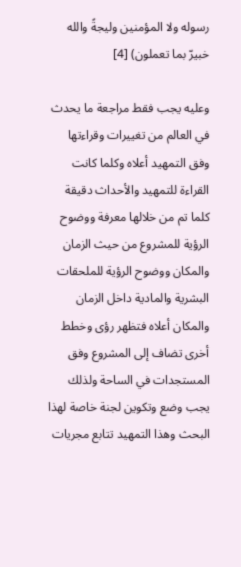رسوله ولا المؤمنين وليجةً والله خبيرّ بما تعملون) [4]

وعليه يجب فقط مراجعة ما يحدث في العالم من تغييرات وقراءتها وفق التمهيد أعلاه وكلما كانت القراءة للتمهيد والأحداث دقيقة كلما تم من خلالها معرفة ووضوح الرؤية للمشروع من حيث الزمان والمكان ووضوح الرؤية للملحقات البشرية والمادية داخل الزمان والمكان أعلاه فتظهر رؤى وخطط أخرى تضاف إلى المشروع وفق المستجدات في الساحة ولذلك يجب وضع وتكوين لجنة خاصة لهذا البحث وهذا التمهيد تتابع مجريات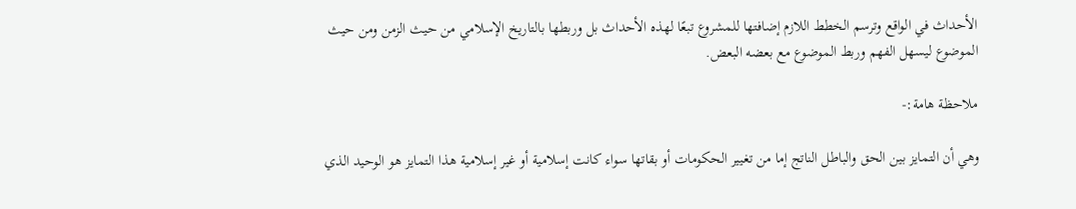الأحداث في الواقع وترسم الخطط اللازم إضافتها للمشروع تبعًا لهذه الأحداث بل وربطها بالتاريخ الإسلامي من حيث الزمن ومن حيث الموضوع ليسهل الفهم وربط الموضوع مع بعضه البعض.

ملاحظة هامة:-

وهي أن التمايز بين الحق والباطل الناتج إما من تغيير الحكومات أو بقاتها سواء كانت إسلامية أو غير إسلامية هذا التمايز هو الوحيد الذي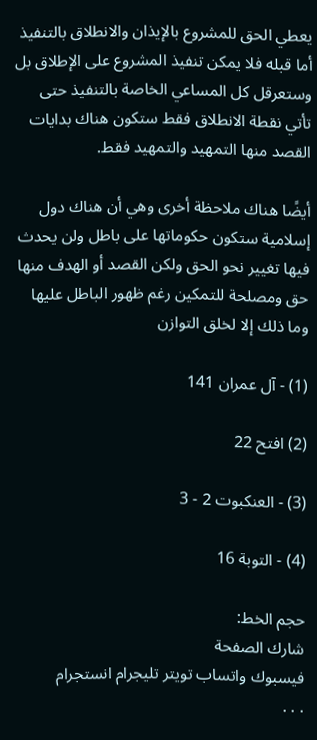يعطي الحق للمشروع بالإيذان والانطلاق بالتنفيذ أما قبله فلا يمكن تنفيذ المشروع على الإطلاق بل وستعرقل كل المساعي الخاصة بالتنفيذ حتى تأتي نقطة الانطلاق فقط ستكون هناك بدايات القصد منها التمهيد والتمهيد فقط.

أيضًا هناك ملاحظة أخرى وهي أن هناك دول إسلامية ستكون حكوماتها على باطل ولن يحدث فيها تغيير نحو الحق ولكن القصد أو الهدف منها حق ومصلحة للتمكين رغم ظهور الباطل عليها وما ذلك إلا لخلق التوازن

(1) - آل عمران 141

(2) افتح 22

(3) - العنكبوت 2 - 3

(4) - التوبة 16

حجم الخط:
شارك الصفحة
فيسبوك واتساب تويتر تليجرام انستجرام
. . .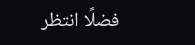فضلًا انتظر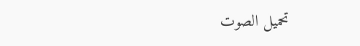تحميل الصوت